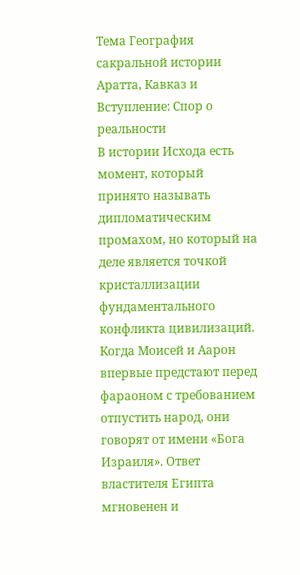Тема География сакральной истории Аратта, Кавказ и
Вступление: Спор о реальности
В истории Исхода есть момент, который принято называть дипломатическим промахом, но который на деле является точкой кристаллизации фундаментального конфликта цивилизаций. Когда Моисей и Аарон впервые предстают перед фараоном с требованием отпустить народ, они говорят от имени «Бога Израиля». Ответ властителя Египта мгновенен и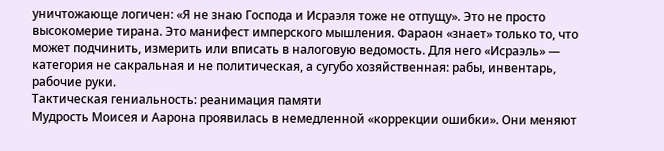уничтожающе логичен: «Я не знаю Господа и Исраэля тоже не отпущу». Это не просто высокомерие тирана. Это манифест имперского мышления. Фараон «знает» только то, что может подчинить, измерить или вписать в налоговую ведомость. Для него «Исраэль» — категория не сакральная и не политическая, а сугубо хозяйственная: рабы, инвентарь, рабочие руки.
Тактическая гениальность: реанимация памяти
Мудрость Моисея и Аарона проявилась в немедленной «коррекции ошибки». Они меняют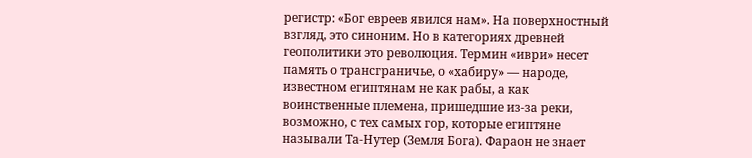регистр: «Бог евреев явился нам». На поверхностный взгляд, это синоним. Но в категориях древней геополитики это революция. Термин «иври» несет память о трансграничье, о «хабиру» — народе, известном египтянам не как рабы, а как воинственные племена, пришедшие из-за реки, возможно, с тех самых гор, которые египтяне называли Та-Нутер (Земля Бога). Фараон не знает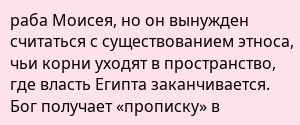раба Моисея, но он вынужден считаться с существованием этноса, чьи корни уходят в пространство, где власть Египта заканчивается. Бог получает «прописку» в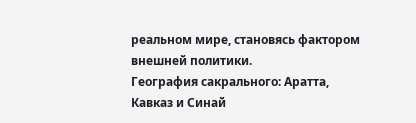реальном мире, становясь фактором внешней политики.
География сакрального: Аратта, Кавказ и Синай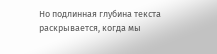Но подлинная глубина текста раскрывается, когда мы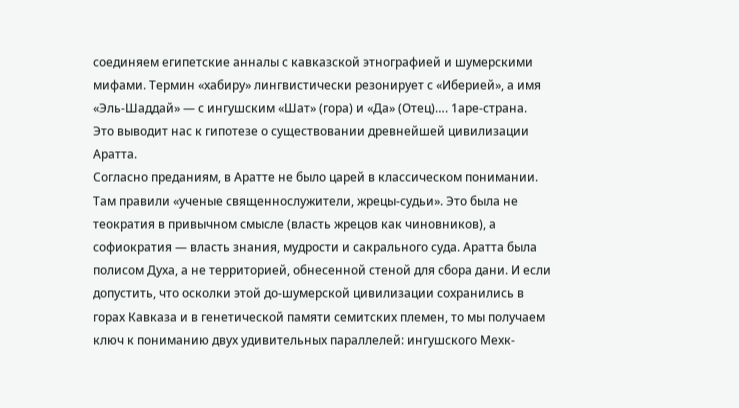соединяем египетские анналы с кавказской этнографией и шумерскими мифами. Термин «хабиру» лингвистически резонирует с «Иберией», а имя «Эль-Шаддай» — с ингушским «Шат» (гора) и «Да» (Отец)…. 1аре-страна.
Это выводит нас к гипотезе о существовании древнейшей цивилизации Аратта.
Согласно преданиям, в Аратте не было царей в классическом понимании. Там правили «ученые священнослужители, жрецы-судьи». Это была не теократия в привычном смысле (власть жрецов как чиновников), а софиократия — власть знания, мудрости и сакрального суда. Аратта была полисом Духа, а не территорией, обнесенной стеной для сбора дани. И если допустить, что осколки этой до-шумерской цивилизации сохранились в горах Кавказа и в генетической памяти семитских племен, то мы получаем ключ к пониманию двух удивительных параллелей: ингушского Мехк-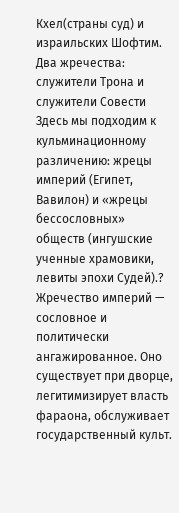Кхел(страны суд) и израильских Шофтим.
Два жречества: служители Трона и служители Совести
Здесь мы подходим к кульминационному различению: жрецы империй (Египет, Вавилон) и «жрецы бессословных» обществ (ингушские ученные храмовики, левиты эпохи Судей).?
Жречество империй — сословное и политически ангажированное. Оно существует при дворце, легитимизирует власть фараона, обслуживает государственный культ.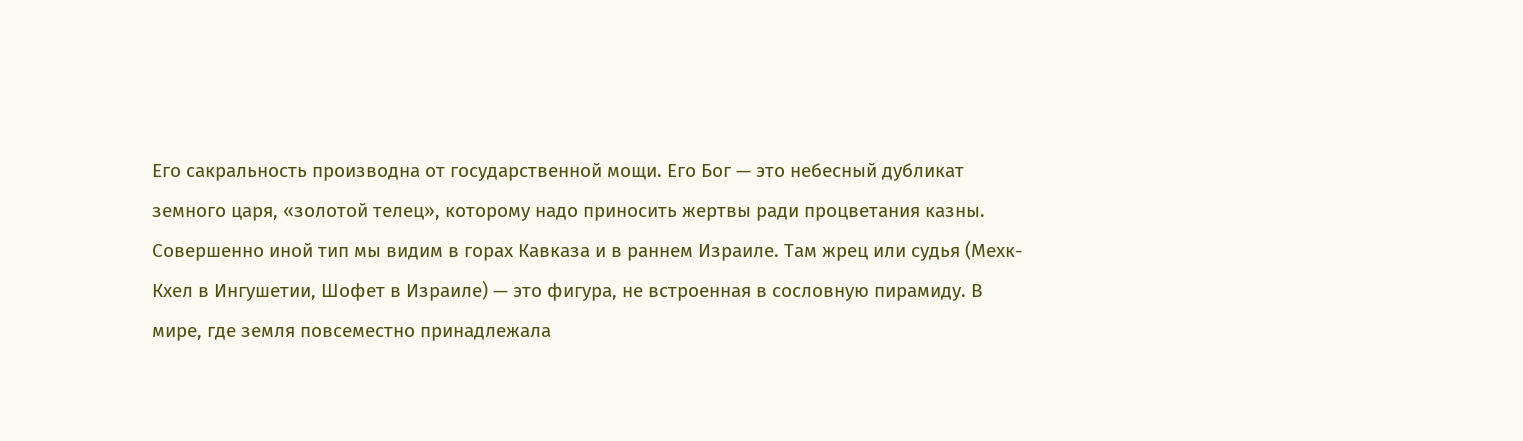Его сакральность производна от государственной мощи. Его Бог — это небесный дубликат земного царя, «золотой телец», которому надо приносить жертвы ради процветания казны.
Совершенно иной тип мы видим в горах Кавказа и в раннем Израиле. Там жрец или судья (Мехк-Кхел в Ингушетии, Шофет в Израиле) — это фигура, не встроенная в сословную пирамиду. В мире, где земля повсеместно принадлежала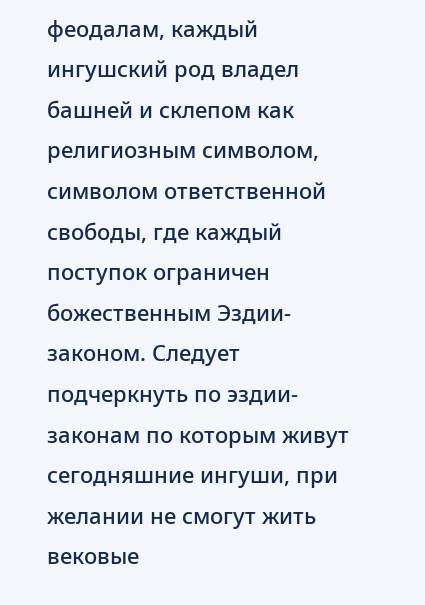феодалам, каждый ингушский род владел башней и склепом как религиозным символом, символом ответственной свободы, где каждый поступок ограничен божественным Эздии-законом. Следует подчеркнуть по эздии-законам по которым живут сегодняшние ингуши, при желании не смогут жить вековые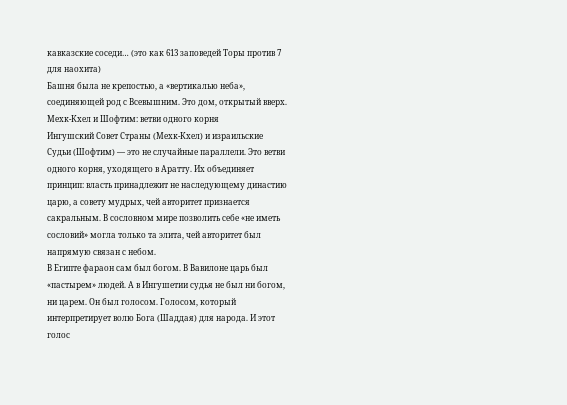кавказские соседи… (это как 613 заповедей Торы против 7 для наохита)
Башня была не крепостью, а «вертикалью неба», соединяющей род с Всевышним. Это дом, открытый вверх.
Мехк-Кхел и Шофтим: ветви одного корня
Ингушский Совет Страны (Мехк-Кхел) и израильские Судьи (Шофтим) — это не случайные параллели. Это ветви одного корня, уходящего в Аратту. Их объединяет принцип: власть принадлежит не наследующему династию царю, а совету мудрых, чей авторитет признается сакральным. В сословном мире позволить себе «не иметь сословий» могла только та элита, чей авторитет был напрямую связан с небом.
В Египте фараон сам был богом. В Вавилоне царь был «пастырем» людей. А в Ингушетии судья не был ни богом, ни царем. Он был голосом. Голосом, который интерпретирует волю Бога (Шаддая) для народа. И этот голос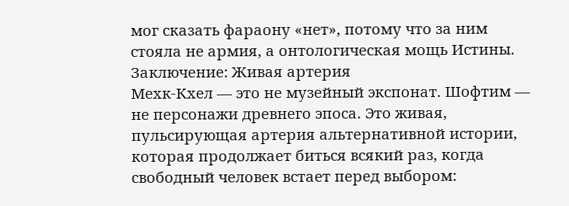мог сказать фараону «нет», потому что за ним стояла не армия, а онтологическая мощь Истины.
Заключение: Живая артерия
Мехк-Кхел — это не музейный экспонат. Шофтим — не персонажи древнего эпоса. Это живая, пульсирующая артерия альтернативной истории, которая продолжает биться всякий раз, когда свободный человек встает перед выбором: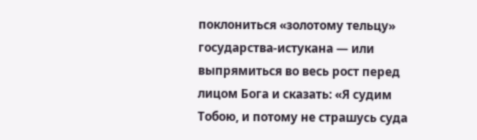поклониться «золотому тельцу» государства-истукана — или выпрямиться во весь рост перед лицом Бога и сказать: «Я судим Тобою, и потому не страшусь суда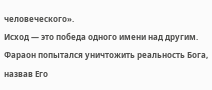человеческого».
Исход — это победа одного имени над другим. Фараон попытался уничтожить реальность Бога, назвав Его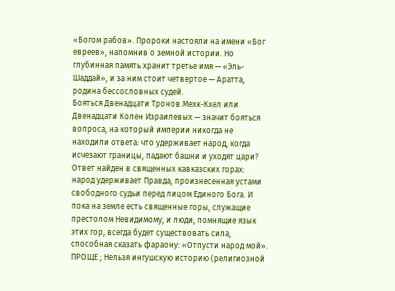«Богом рабов». Пророки настояли на имени «Бог евреев», напомнив о земной истории. Но глубинная память хранит третье имя — «Эль-Шаддай», и за ним стоит четвертое — Аратта, родина бессословных судей.
Бояться Двенадцати Тронов Мехк-Кхел или Двенадцати Колен Израилевых — значит бояться вопроса, на который империи никогда не находили ответа: что удерживает народ, когда исчезают границы, падают башни и уходят цари? Ответ найден в священных кавказских горах: народ удерживает Правда, произнесенная устами свободного судьи перед лицом Единого Бога. И пока на земле есть священные горы, служащие престолом Невидимому, и люди, помнящие язык этих гор, всегда будет существовать сила, способная сказать фараону: «Отпусти народ мой».
ПРОЩЕ ; Нельзя ингушскую историю (религиозной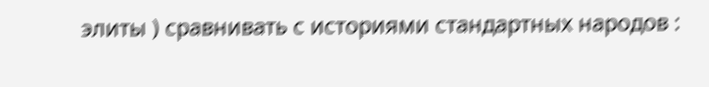элиты ) сравнивать с историями стандартных народов :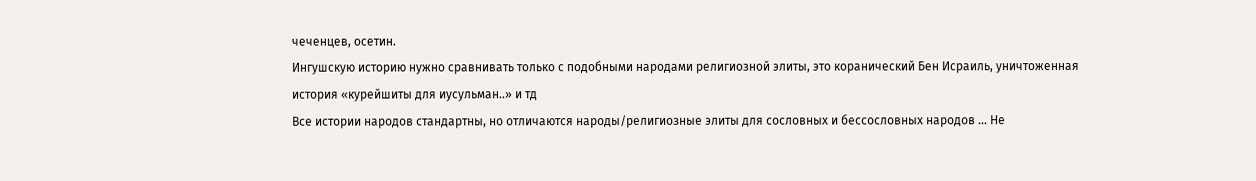чеченцев, осетин.
Ингушскую историю нужно сравнивать только с подобными народами религиозной элиты, это коранический Бен Исраиль, уничтоженная история «курейшиты для иусульман..» и тд
Все истории народов стандартны, но отличаются народы/религиозные элиты для сословных и бессословных народов … Не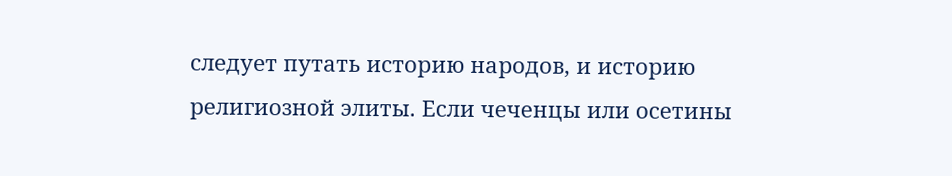следует путать историю народов, и историю религиозной элиты. Если чеченцы или осетины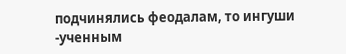подчинялись феодалам, то ингуши -ученным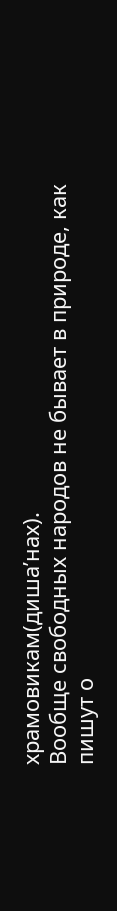храмовикам(диша’нах).
Вообще свободных народов не бывает в природе, как пишут о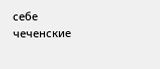себе чеченские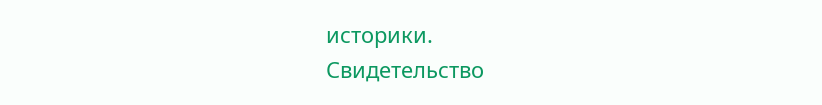историки.
Свидетельство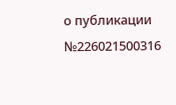о публикации №226021500316